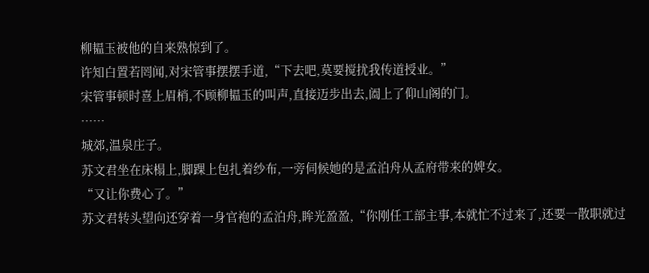柳韫玉被他的自来熟惊到了。
许知白置若罔闻,对宋管事摆摆手道,“下去吧,莫要搅扰我传道授业。”
宋管事顿时喜上眉梢,不顾柳韫玉的叫声,直接迈步出去,阖上了仰山阁的门。
……
城郊,温泉庄子。
苏文君坐在床榻上,脚踝上包扎着纱布,一旁伺候她的是孟泊舟从孟府带来的婢女。
“又让你费心了。”
苏文君转头望向还穿着一身官袍的孟泊舟,眸光盈盈,“你刚任工部主事,本就忙不过来了,还要一散职就过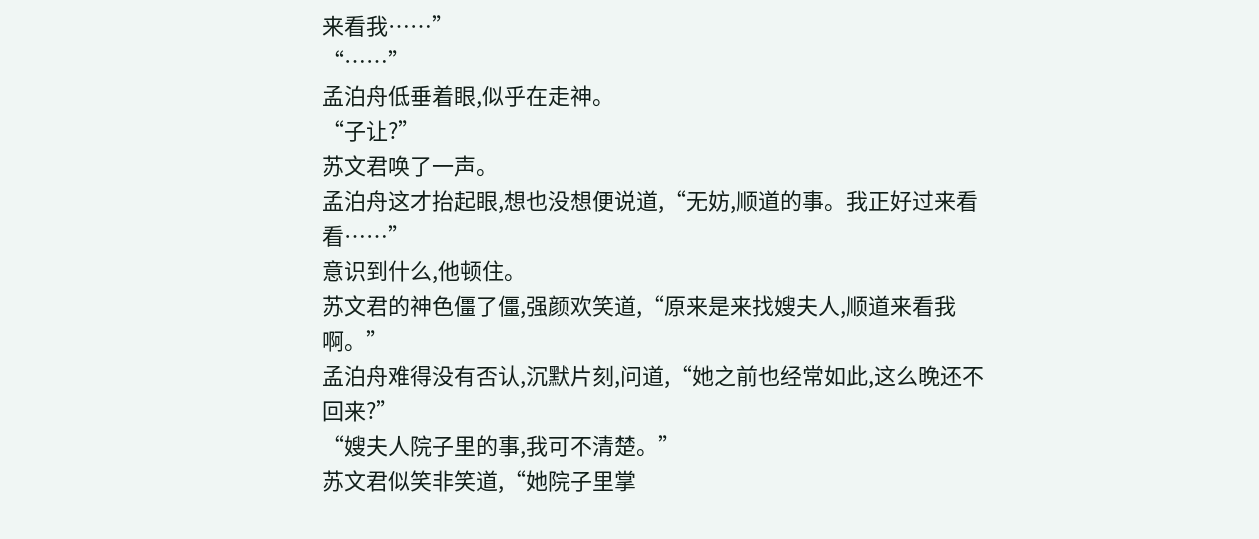来看我……”
“……”
孟泊舟低垂着眼,似乎在走神。
“子让?”
苏文君唤了一声。
孟泊舟这才抬起眼,想也没想便说道,“无妨,顺道的事。我正好过来看看……”
意识到什么,他顿住。
苏文君的神色僵了僵,强颜欢笑道,“原来是来找嫂夫人,顺道来看我啊。”
孟泊舟难得没有否认,沉默片刻,问道,“她之前也经常如此,这么晚还不回来?”
“嫂夫人院子里的事,我可不清楚。”
苏文君似笑非笑道,“她院子里掌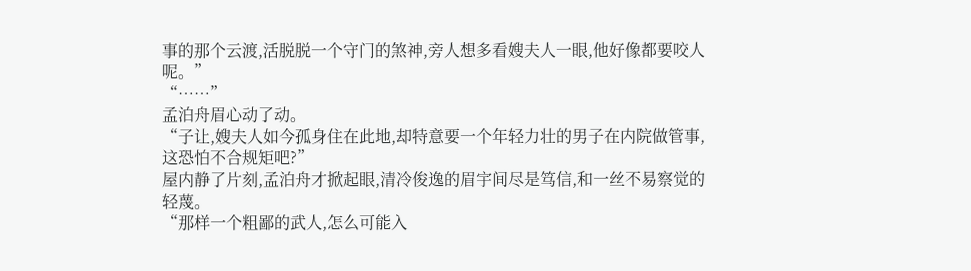事的那个云渡,活脱脱一个守门的煞神,旁人想多看嫂夫人一眼,他好像都要咬人呢。”
“……”
孟泊舟眉心动了动。
“子让,嫂夫人如今孤身住在此地,却特意要一个年轻力壮的男子在内院做管事,这恐怕不合规矩吧?”
屋内静了片刻,孟泊舟才掀起眼,清冷俊逸的眉宇间尽是笃信,和一丝不易察觉的轻蔑。
“那样一个粗鄙的武人,怎么可能入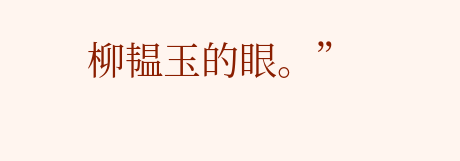柳韫玉的眼。”